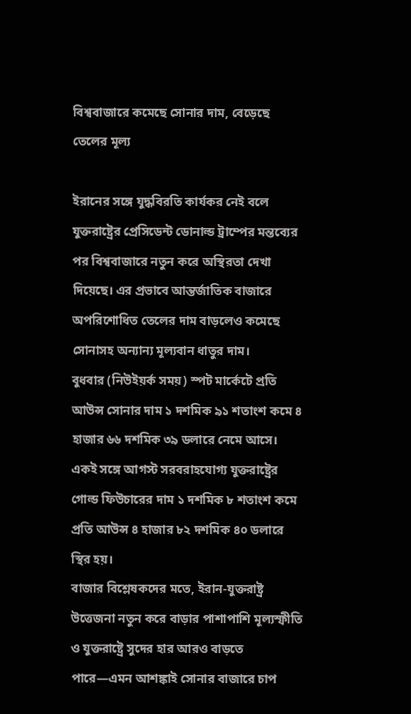বিশ্ববাজারে কমেছে সোনার দাম, বেড়েছে তেলের মূল্য

ইরানের সঙ্গে যুদ্ধবিরতি কার্যকর নেই বলে যুক্তরাষ্ট্রের প্রেসিডেন্ট ডোনাল্ড ট্রাম্পের মন্তব্যের পর বিশ্ববাজারে নতুন করে অস্থিরতা দেখা দিয়েছে। এর প্রভাবে আন্তর্জাতিক বাজারে অপরিশোধিত তেলের দাম বাড়লেও কমেছে সোনাসহ অন্যান্য মূল্যবান ধাতুর দাম।
বুধবার (নিউইয়র্ক সময়) স্পট মার্কেটে প্রতি আউন্স সোনার দাম ১ দশমিক ৯১ শতাংশ কমে ৪ হাজার ৬৬ দশমিক ৩৯ ডলারে নেমে আসে। একই সঙ্গে আগস্ট সরবরাহযোগ্য যুক্তরাষ্ট্রের গোল্ড ফিউচারের দাম ১ দশমিক ৮ শতাংশ কমে প্রতি আউন্স ৪ হাজার ৮২ দশমিক ৪০ ডলারে স্থির হয়।
বাজার বিশ্লেষকদের মতে, ইরান-যুক্তরাষ্ট্র উত্তেজনা নতুন করে বাড়ার পাশাপাশি মূল্যস্ফীতি ও যুক্তরাষ্ট্রে সুদের হার আরও বাড়তে পারে—এমন আশঙ্কাই সোনার বাজারে চাপ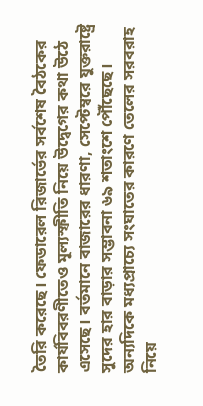তৈরি করেছে। ফেডারেল রিজার্ভের সর্বশেষ বৈঠকের কার্যবিবরণীতেও মূল্যস্ফীতি নিয়ে উদ্বেগের কথা উঠে এসেছে। বর্তমানে বাজারের ধারণা, সেপ্টেম্বরে যুক্তরাষ্ট্রে সুদের হার বাড়ার সম্ভাবনা ৬৯ শতাংশে পৌঁছেছে।
অন্যদিকে মধ্যপ্রাচ্যে সংঘাতের কারণে তেলের সরবরাহ নিয়ে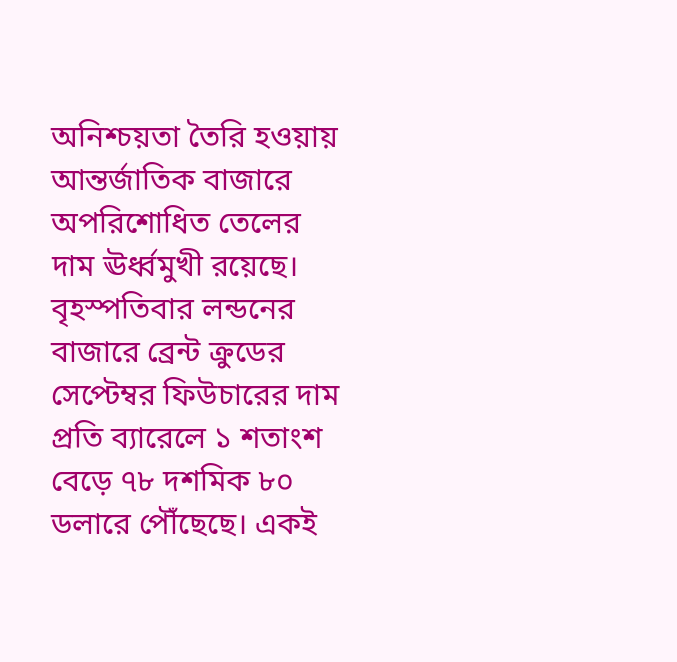অনিশ্চয়তা তৈরি হওয়ায় আন্তর্জাতিক বাজারে অপরিশোধিত তেলের দাম ঊর্ধ্বমুখী রয়েছে। বৃহস্পতিবার লন্ডনের বাজারে ব্রেন্ট ক্রুডের সেপ্টেম্বর ফিউচারের দাম প্রতি ব্যারেলে ১ শতাংশ বেড়ে ৭৮ দশমিক ৮০ ডলারে পৌঁছেছে। একই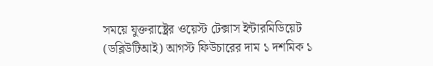সময়ে যুক্তরাষ্ট্রের ওয়েস্ট টেক্সাস ইন্টারমিডিয়েট (ডব্লিউটিআই) আগস্ট ফিউচারের দাম ১ দশমিক ১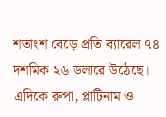শতাংশ বেড়ে প্রতি ব্যারেল ৭৪ দশমিক ২৬ ডলারে উঠেছে।
এদিকে রুপা, প্লাটিনাম ও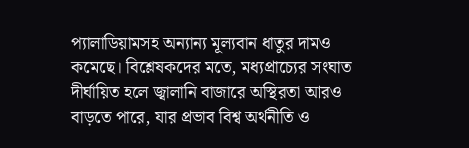প্যালাডিয়ামসহ অন্যান্য মূল্যবান ধাতুর দামও কমেছে। বিশ্লেষকদের মতে, মধ্যপ্রাচ্যের সংঘাত দীর্ঘায়িত হলে জ্বালানি বাজারে অস্থিরতা আরও বাড়তে পারে, যার প্রভাব বিশ্ব অর্থনীতি ও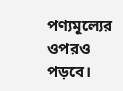পণ্যমূল্যের ওপরও পড়বে।